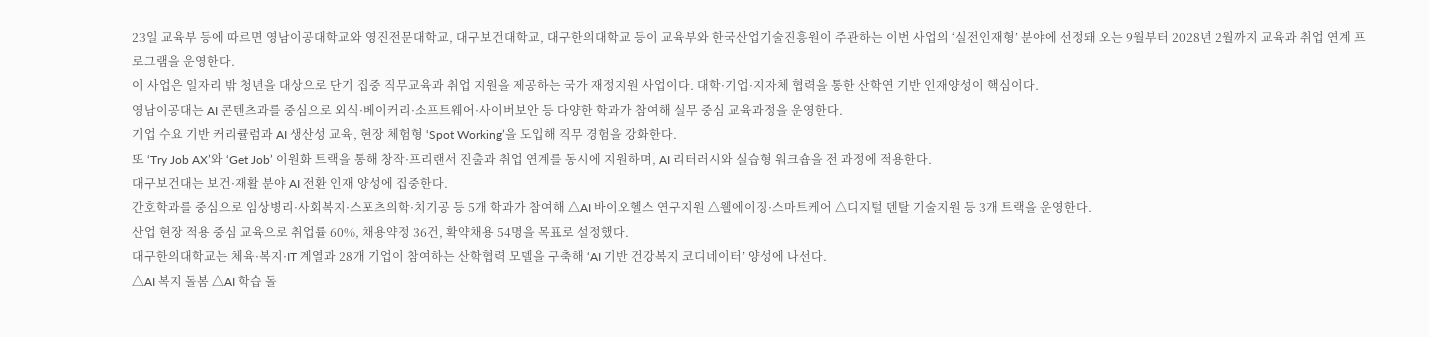23일 교육부 등에 따르면 영남이공대학교와 영진전문대학교, 대구보건대학교, 대구한의대학교 등이 교육부와 한국산업기술진흥원이 주관하는 이번 사업의 ‘실전인재형’ 분야에 선정돼 오는 9월부터 2028년 2월까지 교육과 취업 연계 프로그램을 운영한다.
이 사업은 일자리 밖 청년을 대상으로 단기 집중 직무교육과 취업 지원을 제공하는 국가 재정지원 사업이다. 대학·기업·지자체 협력을 통한 산학연 기반 인재양성이 핵심이다.
영남이공대는 AI 콘텐츠과를 중심으로 외식·베이커리·소프트웨어·사이버보안 등 다양한 학과가 참여해 실무 중심 교육과정을 운영한다.
기업 수요 기반 커리큘럼과 AI 생산성 교육, 현장 체험형 ‘Spot Working’을 도입해 직무 경험을 강화한다.
또 ‘Try Job AX’와 ‘Get Job’ 이원화 트랙을 통해 창작·프리랜서 진출과 취업 연계를 동시에 지원하며, AI 리터러시와 실습형 워크숍을 전 과정에 적용한다.
대구보건대는 보건·재활 분야 AI 전환 인재 양성에 집중한다.
간호학과를 중심으로 임상병리·사회복지·스포츠의학·치기공 등 5개 학과가 참여해 △AI 바이오헬스 연구지원 △웰에이징·스마트케어 △디지털 덴탈 기술지원 등 3개 트랙을 운영한다.
산업 현장 적용 중심 교육으로 취업률 60%, 채용약정 36건, 확약채용 54명을 목표로 설정했다.
대구한의대학교는 체육·복지·IT 계열과 28개 기업이 참여하는 산학협력 모델을 구축해 ‘AI 기반 건강복지 코디네이터’ 양성에 나선다.
△AI 복지 돌봄 △AI 학습 돌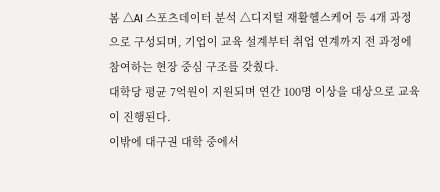봄 △AI 스포츠데이터 분석 △디지털 재활헬스케어 등 4개 과정으로 구성되며, 기업이 교육 설계부터 취업 연계까지 전 과정에 참여하는 현장 중심 구조를 갖췄다.
대학당 평균 7억원이 지원되며 연간 100명 이상을 대상으로 교육이 진행된다.
이밖에 대구권 대학 중에서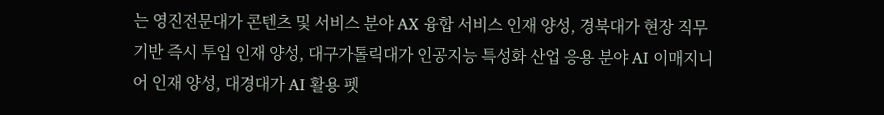는 영진전문대가 콘텐츠 및 서비스 분야 AX 융합 서비스 인재 양성, 경북대가 현장 직무 기반 즉시 투입 인재 양성, 대구가톨릭대가 인공지능 특성화 산업 응용 분야 AI 이매지니어 인재 양성, 대경대가 AI 활용 펫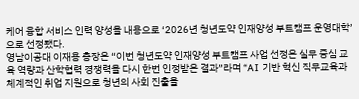케어 융합 서비스 인력 양성을 내용으로 ‘2026년 청년도약 인재양성 부트캠프 운영대학’으로 선정됐다.
영남이공대 이재용 총장은 “이번 청년도약 인재양성 부트캠프 사업 선정은 실무 중심 교육 역량과 산학협력 경쟁력을 다시 한번 인정받은 결과”라며 “AI 기반 혁신 직무교육과 체계적인 취업 지원으로 청년의 사회 진출을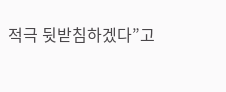적극 뒷받침하겠다”고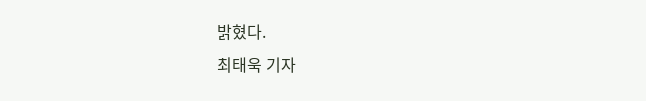밝혔다.
최태욱 기자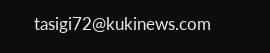tasigi72@kukinews.com